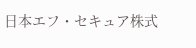日本エフ・セキュア株式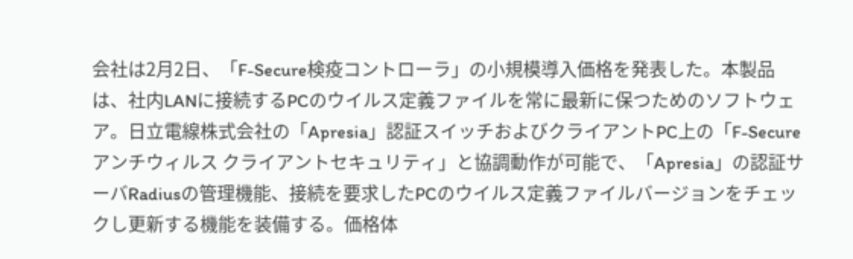会社は2月2日、「F-Secure検疫コントローラ」の小規模導入価格を発表した。本製品は、社内LANに接続するPCのウイルス定義ファイルを常に最新に保つためのソフトウェア。日立電線株式会社の「Apresia」認証スイッチおよびクライアントPC上の「F-Secureアンチウィルス クライアントセキュリティ」と協調動作が可能で、「Apresia」の認証サーバRadiusの管理機能、接続を要求したPCのウイルス定義ファイルバージョンをチェックし更新する機能を装備する。価格体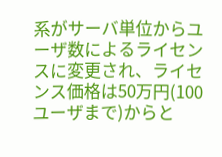系がサーバ単位からユーザ数によるライセンスに変更され、ライセンス価格は50万円(100ユーザまで)からと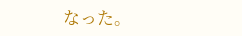なった。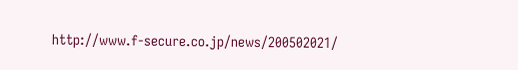http://www.f-secure.co.jp/news/200502021/